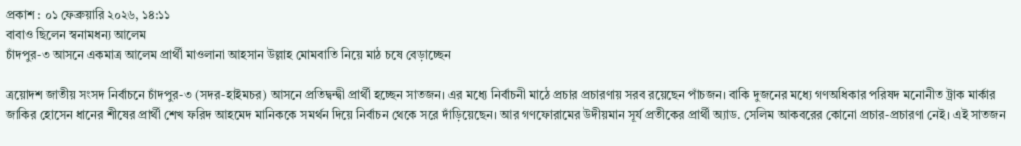প্রকাশ : ০১ ফেব্রুয়ারি ২০২৬, ১৪:১১
বাবাও ছিলেন স্বনামধন্য আলেম
চাঁদপুর-৩ আসনে একমাত্র আলেম প্রার্থী মাওলানা আহসান উল্লাহ মোমবাতি নিয়ে মাঠ চষে বেড়াচ্ছেন

ত্রয়োদশ জাতীয় সংসদ নির্বাচনে চাঁদপুর-৩ (সদর-হাইমচর) আসনে প্রতিদ্বন্দ্বী প্রার্থী হচ্ছেন সাতজন। এর মধ্যে নির্বাচনী মাঠে প্রচার প্রচারণায় সরব রয়েছেন পাঁচজন। বাকি দুজনের মধ্যে গণঅধিকার পরিষদ মনোনীত ট্রাক মার্কার জাকির হোসেন ধানের শীষের প্রার্থী শেখ ফরিদ আহমেদ মানিককে সমর্থন দিয়ে নির্বাচন থেকে সরে দাঁড়িয়েছেন। আর গণফোরামের উদীয়মান সূর্য প্রতীকের প্রার্থী অ্যাড. সেলিম আকবরের কোনো প্রচার-প্রচারণা নেই। এই সাতজন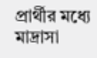প্রার্থীর মধ্যে মাদ্রাসা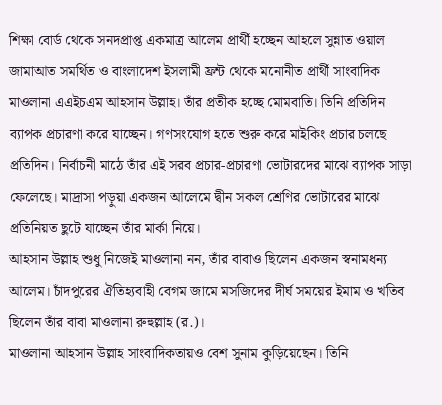শিক্ষা বোর্ড থেকে সনদপ্রাপ্ত একমাত্র আলেম প্রার্থী হচ্ছেন আহলে সুন্নাত ওয়াল জামাআত সমর্থিত ও বাংলাদেশ ইসলামী ফ্রন্ট থেকে মনোনীত প্রার্থী সাংবাদিক মাওলানা এএইচএম আহসান উল্লাহ। তাঁর প্রতীক হচ্ছে মোমবাতি। তিনি প্রতিদিন ব্যাপক প্রচারণা করে যাচ্ছেন। গণসংযোগ হতে শুরু করে মাইকিং প্রচার চলছে প্রতিদিন। নির্বাচনী মাঠে তাঁর এই সরব প্রচার-প্রচারণা ভোটারদের মাঝে ব্যাপক সাড়া ফেলেছে। মাদ্রাসা পড়ুয়া একজন আলেমে দ্বীন সকল শ্রেণির ভোটারের মাঝে প্রতিনিয়ত ছুটে যাচ্ছেন তাঁর মার্কা নিয়ে।
আহসান উল্লাহ শুধু নিজেই মাওলানা নন, তাঁর বাবাও ছিলেন একজন স্বনামধন্য আলেম। চাঁদপুরের ঐতিহ্যবাহী বেগম জামে মসজিদের দীর্ঘ সময়ের ইমাম ও খতিব ছিলেন তাঁর বাবা মাওলানা রুহুল্লাহ (র.)।
মাওলানা আহসান উল্লাহ সাংবাদিকতায়ও বেশ সুনাম কুড়িয়েছেন। তিনি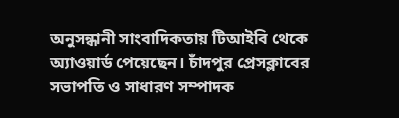অনুসন্ধানী সাংবাদিকতায় টিআইবি থেকে অ্যাওয়ার্ড পেয়েছেন। চাঁদপুর প্রেসক্লাবের সভাপতি ও সাধারণ সম্পাদক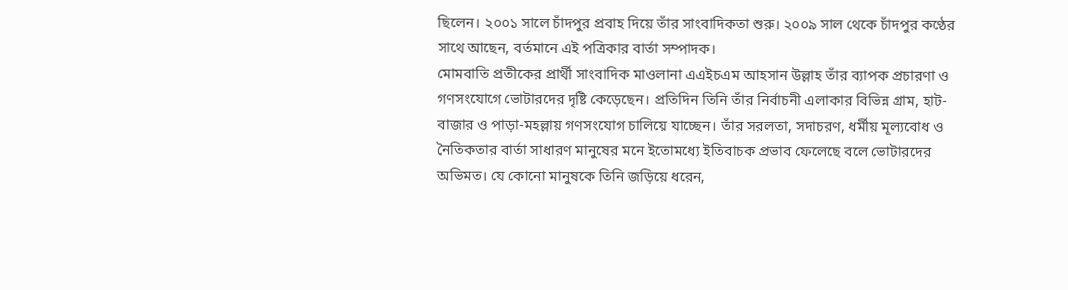ছিলেন। ২০০১ সালে চাঁদপুর প্রবাহ দিয়ে তাঁর সাংবাদিকতা শুরু। ২০০৯ সাল থেকে চাঁদপুর কণ্ঠের সাথে আছেন, বর্তমানে এই পত্রিকার বার্তা সম্পাদক।
মোমবাতি প্রতীকের প্রার্থী সাংবাদিক মাওলানা এএইচএম আহসান উল্লাহ তাঁর ব্যাপক প্রচারণা ও গণসংযোগে ভোটারদের দৃষ্টি কেড়েছেন। প্রতিদিন তিনি তাঁর নির্বাচনী এলাকার বিভিন্ন গ্রাম, হাট-বাজার ও পাড়া-মহল্লায় গণসংযোগ চালিয়ে যাচ্ছেন। তাঁর সরলতা, সদাচরণ, ধর্মীয় মূল্যবোধ ও নৈতিকতার বার্তা সাধারণ মানুষের মনে ইতোমধ্যে ইতিবাচক প্রভাব ফেলেছে বলে ভোটারদের অভিমত। যে কোনো মানুষকে তিনি জড়িয়ে ধরেন,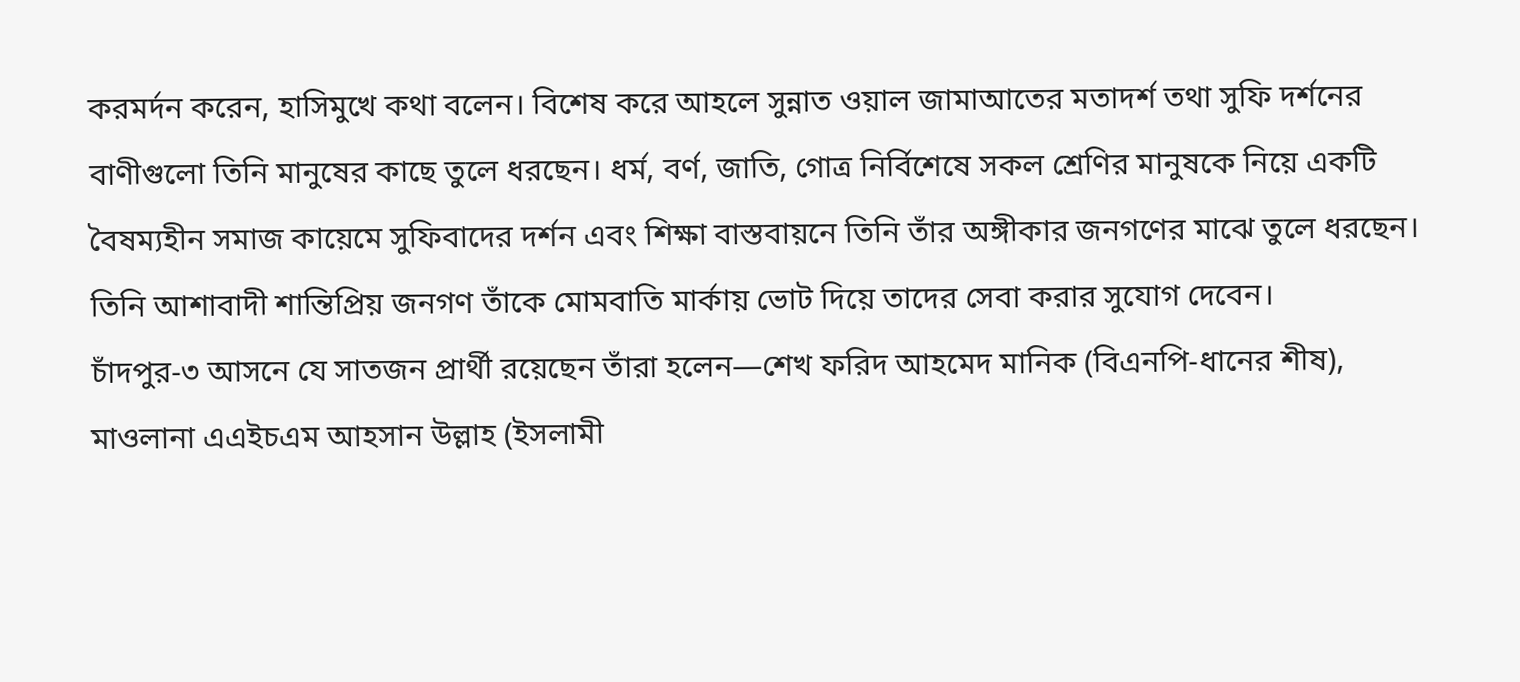করমর্দন করেন, হাসিমুখে কথা বলেন। বিশেষ করে আহলে সুন্নাত ওয়াল জামাআতের মতাদর্শ তথা সুফি দর্শনের বাণীগুলো তিনি মানুষের কাছে তুলে ধরছেন। ধর্ম, বর্ণ, জাতি, গোত্র নির্বিশেষে সকল শ্রেণির মানুষকে নিয়ে একটি বৈষম্যহীন সমাজ কায়েমে সুফিবাদের দর্শন এবং শিক্ষা বাস্তবায়নে তিনি তাঁর অঙ্গীকার জনগণের মাঝে তুলে ধরছেন। তিনি আশাবাদী শান্তিপ্রিয় জনগণ তাঁকে মোমবাতি মার্কায় ভোট দিয়ে তাদের সেবা করার সুযোগ দেবেন।
চাঁদপুর-৩ আসনে যে সাতজন প্রার্থী রয়েছেন তাঁরা হলেন—শেখ ফরিদ আহমেদ মানিক (বিএনপি-ধানের শীষ), মাওলানা এএইচএম আহসান উল্লাহ (ইসলামী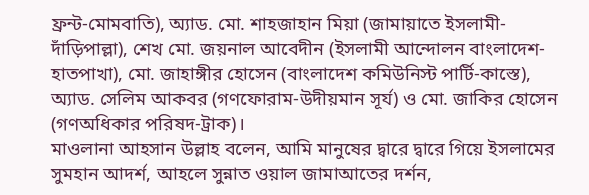ফ্রন্ট-মোমবাতি), অ্যাড. মো. শাহজাহান মিয়া (জামায়াতে ইসলামী- দাঁড়িপাল্লা), শেখ মো. জয়নাল আবেদীন (ইসলামী আন্দোলন বাংলাদেশ-হাতপাখা), মো. জাহাঙ্গীর হোসেন (বাংলাদেশ কমিউনিস্ট পার্টি-কাস্তে), অ্যাড. সেলিম আকবর (গণফোরাম-উদীয়মান সূর্য) ও মো. জাকির হোসেন (গণঅধিকার পরিষদ-ট্রাক)।
মাওলানা আহসান উল্লাহ বলেন, আমি মানুষের দ্বারে দ্বারে গিয়ে ইসলামের সুমহান আদর্শ, আহলে সুন্নাত ওয়াল জামাআতের দর্শন,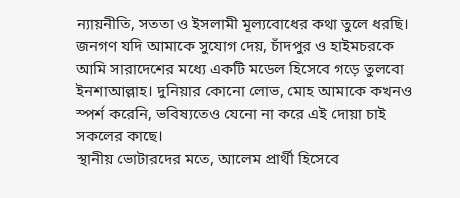ন্যায়নীতি, সততা ও ইসলামী মূল্যবোধের কথা তুলে ধরছি। জনগণ যদি আমাকে সুযোগ দেয়, চাঁদপুর ও হাইমচরকে আমি সারাদেশের মধ্যে একটি মডেল হিসেবে গড়ে তুলবো ইনশাআল্লাহ। দুনিয়ার কোনো লোভ, মোহ আমাকে কখনও স্পর্শ করেনি, ভবিষ্যতেও যেনো না করে এই দোয়া চাই সকলের কাছে।
স্থানীয় ভোটারদের মতে, আলেম প্রার্থী হিসেবে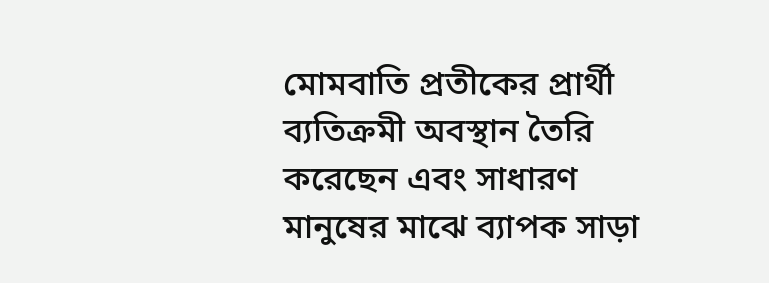মোমবাতি প্রতীকের প্রার্থী ব্যতিক্রমী অবস্থান তৈরি করেছেন এবং সাধারণ মানুষের মাঝে ব্যাপক সাড়া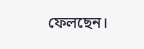ফেলছেন।